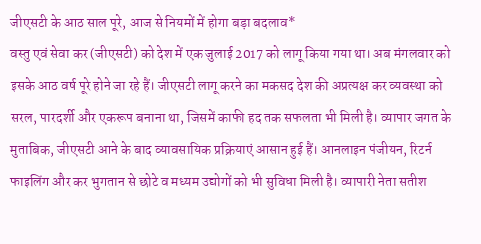जीएसटी के आठ साल पूरे, आज से नियमों में होगा बड़ा बदलाव*
वस्तु एवं सेवा कर (जीएसटी) को देश में एक जुलाई 2017 को लागू किया गया था। अब मंगलवार को इसके आठ वर्ष पूरे होने जा रहे हैं। जीएसटी लागू करने का मकसद देश की अप्रत्यक्ष कर व्यवस्था को सरल, पारदर्शी और एकरूप बनाना था, जिसमें काफी हद तक सफलता भी मिली है। व्यापार जगत के मुताबिक, जीएसटी आने के बाद व्यावसायिक प्रक्रियाएं आसान हुई हैं। आनलाइन पंजीयन, रिटर्न फाइलिंग और कर भुगतान से छोटे व मध्यम उद्योगों को भी सुविधा मिली है। व्यापारी नेता सतीश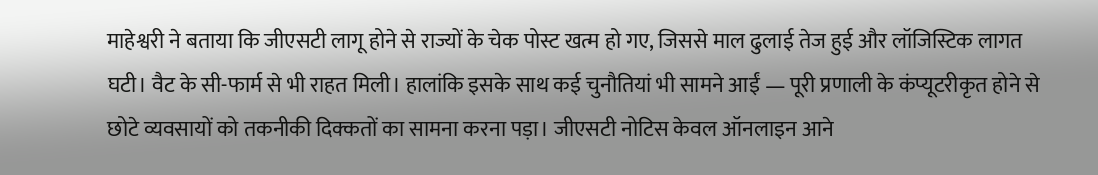माहेश्वरी ने बताया कि जीएसटी लागू होने से राज्यों के चेक पोस्ट खत्म हो गए, जिससे माल ढुलाई तेज हुई और लॉजिस्टिक लागत घटी। वैट के सी-फार्म से भी राहत मिली। हालांकि इसके साथ कई चुनौतियां भी सामने आईं — पूरी प्रणाली के कंप्यूटरीकृत होने से छोटे व्यवसायों को तकनीकी दिक्कतों का सामना करना पड़ा। जीएसटी नोटिस केवल ऑनलाइन आने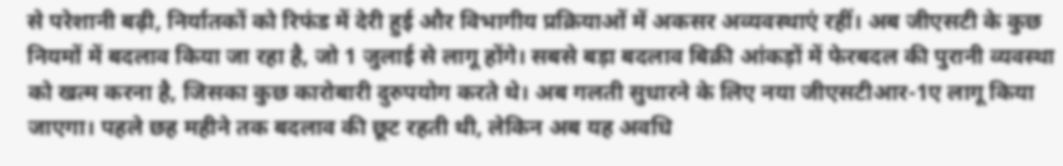से परेशानी बढ़ी, निर्यातकों को रिफंड में देरी हुई और विभागीय प्रक्रियाओं में अकसर अव्यवस्थाएं रहीं। अब जीएसटी के कुछ नियमों में बदलाव किया जा रहा है, जो 1 जुलाई से लागू होंगे। सबसे बड़ा बदलाव बिक्री आंकड़ों में फेरबदल की पुरानी व्यवस्था को खत्म करना है, जिसका कुछ कारोबारी दुरुपयोग करते थे। अब गलती सुधारने के लिए नया जीएसटीआर-1ए लागू किया जाएगा। पहले छह महीने तक बदलाव की छूट रहती थी, लेकिन अब यह अवधि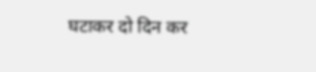घटाकर दो दिन कर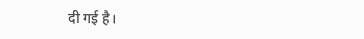दी गई है।